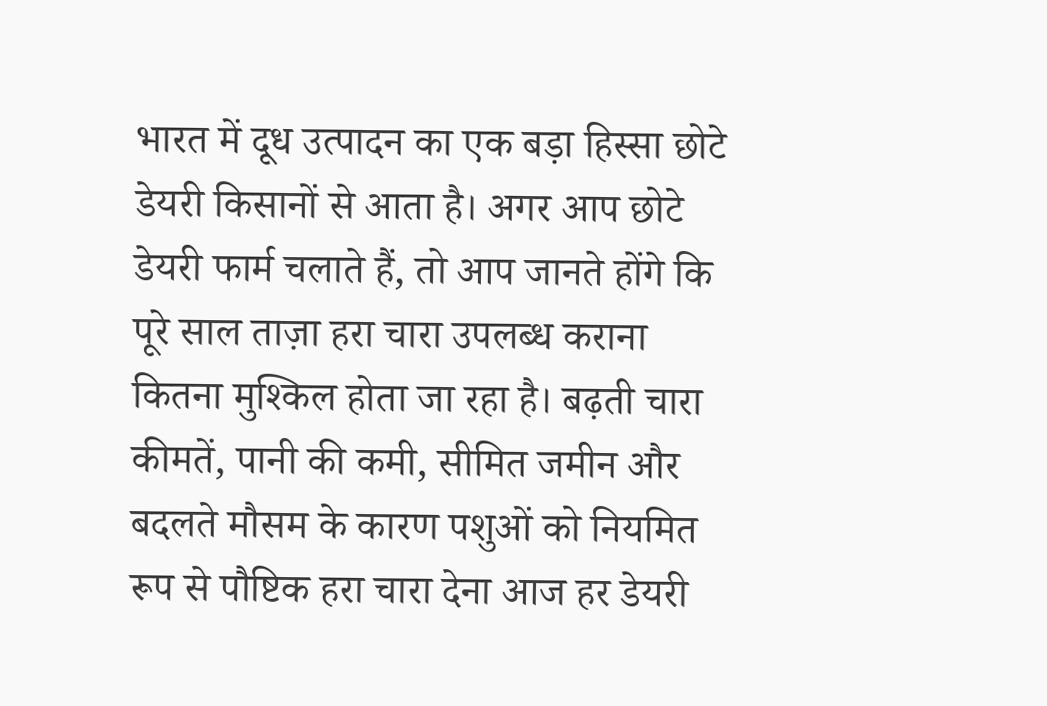भारत में दूध उत्पादन का एक बड़ा हिस्सा छोटे डेयरी किसानों से आता है। अगर आप छोटे डेयरी फार्म चलाते हैं, तो आप जानते होंगे कि पूरे साल ताज़ा हरा चारा उपलब्ध कराना कितना मुश्किल होता जा रहा है। बढ़ती चारा कीमतें, पानी की कमी, सीमित जमीन और बदलते मौसम के कारण पशुओं को नियमित रूप से पौष्टिक हरा चारा देना आज हर डेयरी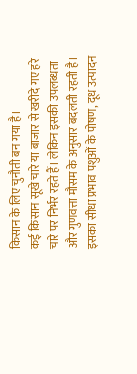किसान के लिए चुनौती बन गया है।
कई किसान सूखे चारे या बाजार से खरीदे गए हरे चारे पर निर्भर रहते हैं। लेकिन इसकी उपलब्धता और गुणवत्ता मौसम के अनुसार बदलती रहती है। इसका सीधा प्रभाव पशुओं के पोषण, दूध उत्पादन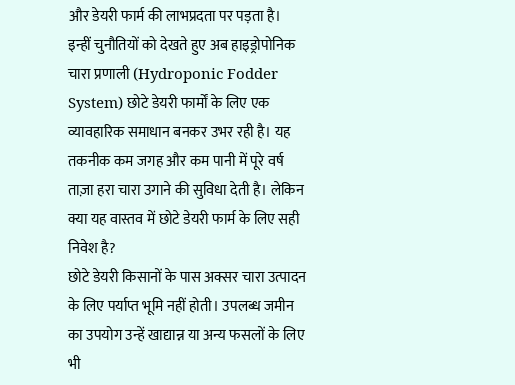और डेयरी फार्म की लाभप्रदता पर पड़ता है।
इन्हीं चुनौतियों को देखते हुए अब हाइड्रोपोनिक चारा प्रणाली (Hydroponic Fodder System) छोटे डेयरी फार्मों के लिए एक व्यावहारिक समाधान बनकर उभर रही है। यह तकनीक कम जगह और कम पानी में पूरे वर्ष ताज़ा हरा चारा उगाने की सुविधा देती है। लेकिन क्या यह वास्तव में छोटे डेयरी फार्म के लिए सही निवेश है?
छोटे डेयरी किसानों के पास अक्सर चारा उत्पादन के लिए पर्याप्त भूमि नहीं होती। उपलब्ध जमीन का उपयोग उन्हें खाद्यान्न या अन्य फसलों के लिए भी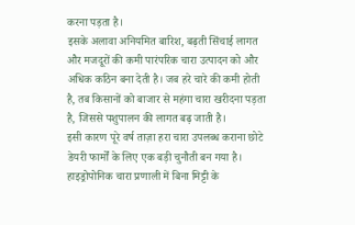करना पड़ता है।
इसके अलावा अनियमित बारिश, बढ़ती सिंचाई लागत और मजदूरों की कमी पारंपरिक चारा उत्पादन को और अधिक कठिन बना देती है। जब हरे चारे की कमी होती है, तब किसानों को बाजार से महंगा चारा खरीदना पड़ता है, जिससे पशुपालन की लागत बढ़ जाती है।
इसी कारण पूरे वर्ष ताज़ा हरा चारा उपलब्ध कराना छोटे डेयरी फार्मों के लिए एक बड़ी चुनौती बन गया है।
हाइड्रोपोनिक चारा प्रणाली में बिना मिट्टी के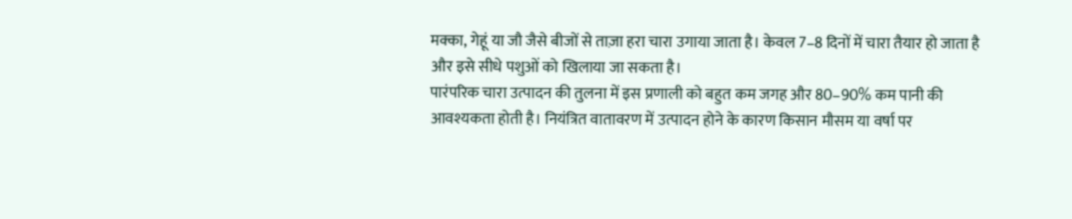मक्का, गेहूं या जौ जैसे बीजों से ताज़ा हरा चारा उगाया जाता है। केवल 7–8 दिनों में चारा तैयार हो जाता है और इसे सीधे पशुओं को खिलाया जा सकता है।
पारंपरिक चारा उत्पादन की तुलना में इस प्रणाली को बहुत कम जगह और 80–90% कम पानी की आवश्यकता होती है। नियंत्रित वातावरण में उत्पादन होने के कारण किसान मौसम या वर्षा पर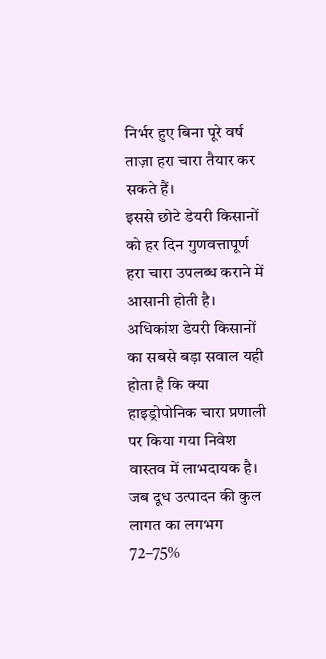निर्भर हुए बिना पूरे वर्ष ताज़ा हरा चारा तैयार कर सकते हैं।
इससे छोटे डेयरी किसानों को हर दिन गुणवत्तापूर्ण हरा चारा उपलब्ध कराने में आसानी होती है।
अधिकांश डेयरी किसानों का सबसे बड़ा सवाल यही होता है कि क्या हाइड्रोपोनिक चारा प्रणाली पर किया गया निवेश वास्तव में लाभदायक है। जब दूध उत्पादन की कुल लागत का लगभग 72–75%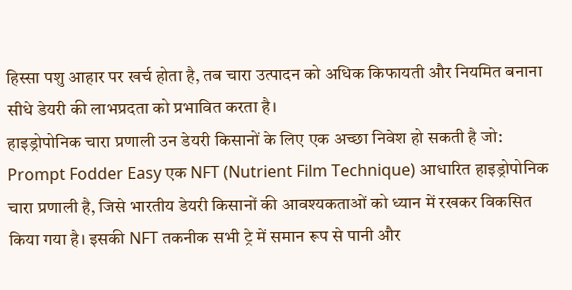हिस्सा पशु आहार पर खर्च होता है, तब चारा उत्पादन को अधिक किफायती और नियमित बनाना सीधे डेयरी की लाभप्रदता को प्रभावित करता है।
हाइड्रोपोनिक चारा प्रणाली उन डेयरी किसानों के लिए एक अच्छा निवेश हो सकती है जो:
Prompt Fodder Easy एक NFT (Nutrient Film Technique) आधारित हाइड्रोपोनिक चारा प्रणाली है, जिसे भारतीय डेयरी किसानों की आवश्यकताओं को ध्यान में रखकर विकसित किया गया है। इसकी NFT तकनीक सभी ट्रे में समान रूप से पानी और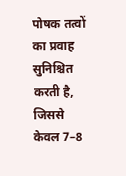पोषक तत्वों का प्रवाह सुनिश्चित करती है, जिससे केवल 7–8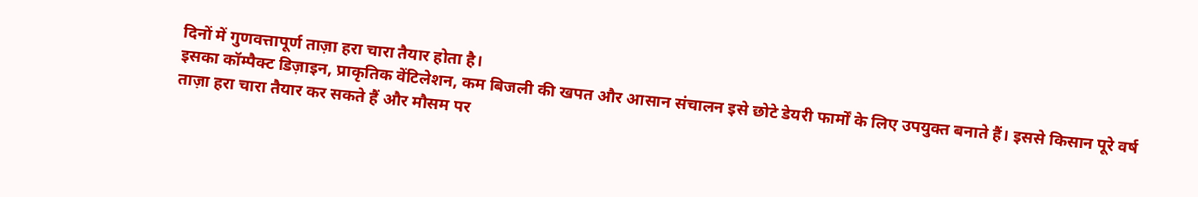दिनों में गुणवत्तापूर्ण ताज़ा हरा चारा तैयार होता है।
इसका कॉम्पैक्ट डिज़ाइन, प्राकृतिक वेंटिलेशन, कम बिजली की खपत और आसान संचालन इसे छोटे डेयरी फार्मों के लिए उपयुक्त बनाते हैं। इससे किसान पूरे वर्ष ताज़ा हरा चारा तैयार कर सकते हैं और मौसम पर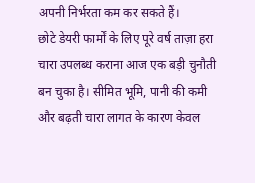अपनी निर्भरता कम कर सकते हैं।
छोटे डेयरी फार्मों के लिए पूरे वर्ष ताज़ा हरा चारा उपलब्ध कराना आज एक बड़ी चुनौती बन चुका है। सीमित भूमि, पानी की कमी और बढ़ती चारा लागत के कारण केवल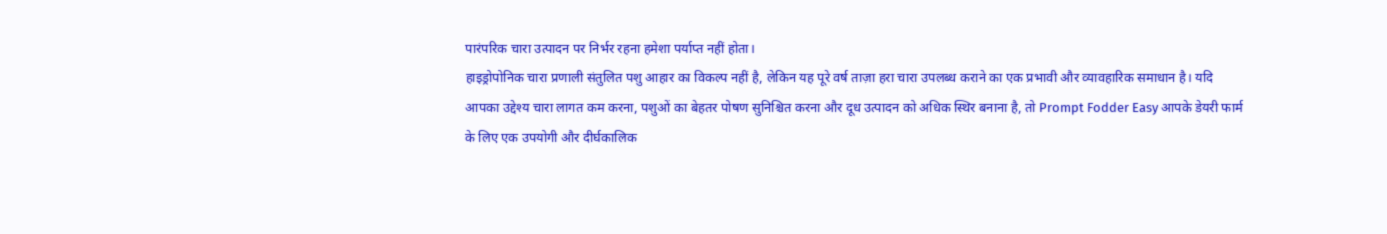पारंपरिक चारा उत्पादन पर निर्भर रहना हमेशा पर्याप्त नहीं होता।
हाइड्रोपोनिक चारा प्रणाली संतुलित पशु आहार का विकल्प नहीं है, लेकिन यह पूरे वर्ष ताज़ा हरा चारा उपलब्ध कराने का एक प्रभावी और व्यावहारिक समाधान है। यदि आपका उद्देश्य चारा लागत कम करना, पशुओं का बेहतर पोषण सुनिश्चित करना और दूध उत्पादन को अधिक स्थिर बनाना है, तो Prompt Fodder Easy आपके डेयरी फार्म के लिए एक उपयोगी और दीर्घकालिक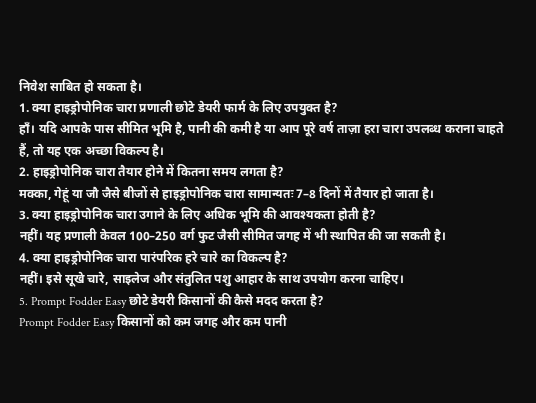निवेश साबित हो सकता है।
1. क्या हाइड्रोपोनिक चारा प्रणाली छोटे डेयरी फार्म के लिए उपयुक्त है?
हाँ। यदि आपके पास सीमित भूमि है, पानी की कमी है या आप पूरे वर्ष ताज़ा हरा चारा उपलब्ध कराना चाहते हैं, तो यह एक अच्छा विकल्प है।
2. हाइड्रोपोनिक चारा तैयार होने में कितना समय लगता है?
मक्का, गेहूं या जौ जैसे बीजों से हाइड्रोपोनिक चारा सामान्यतः 7–8 दिनों में तैयार हो जाता है।
3. क्या हाइड्रोपोनिक चारा उगाने के लिए अधिक भूमि की आवश्यकता होती है?
नहीं। यह प्रणाली केवल 100–250 वर्ग फुट जैसी सीमित जगह में भी स्थापित की जा सकती है।
4. क्या हाइड्रोपोनिक चारा पारंपरिक हरे चारे का विकल्प है?
नहीं। इसे सूखे चारे, साइलेज और संतुलित पशु आहार के साथ उपयोग करना चाहिए।
5. Prompt Fodder Easy छोटे डेयरी किसानों की कैसे मदद करता है?
Prompt Fodder Easy किसानों को कम जगह और कम पानी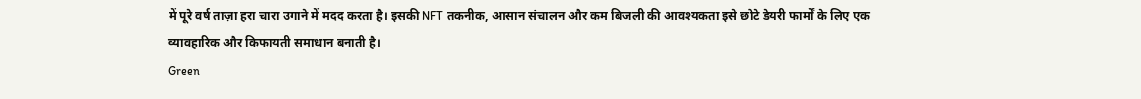में पूरे वर्ष ताज़ा हरा चारा उगाने में मदद करता है। इसकी NFT तकनीक, आसान संचालन और कम बिजली की आवश्यकता इसे छोटे डेयरी फार्मों के लिए एक व्यावहारिक और किफायती समाधान बनाती है।
Green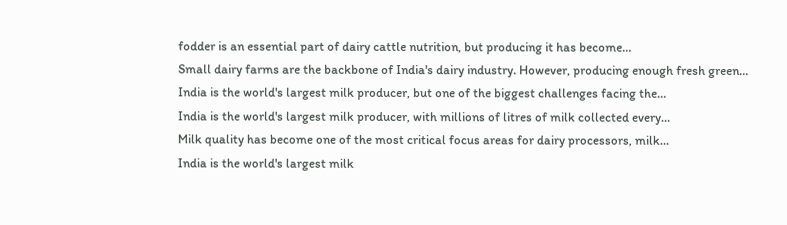fodder is an essential part of dairy cattle nutrition, but producing it has become…
Small dairy farms are the backbone of India's dairy industry. However, producing enough fresh green…
India is the world's largest milk producer, but one of the biggest challenges facing the…
India is the world's largest milk producer, with millions of litres of milk collected every…
Milk quality has become one of the most critical focus areas for dairy processors, milk…
India is the world's largest milk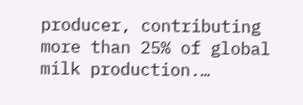producer, contributing more than 25% of global milk production.…